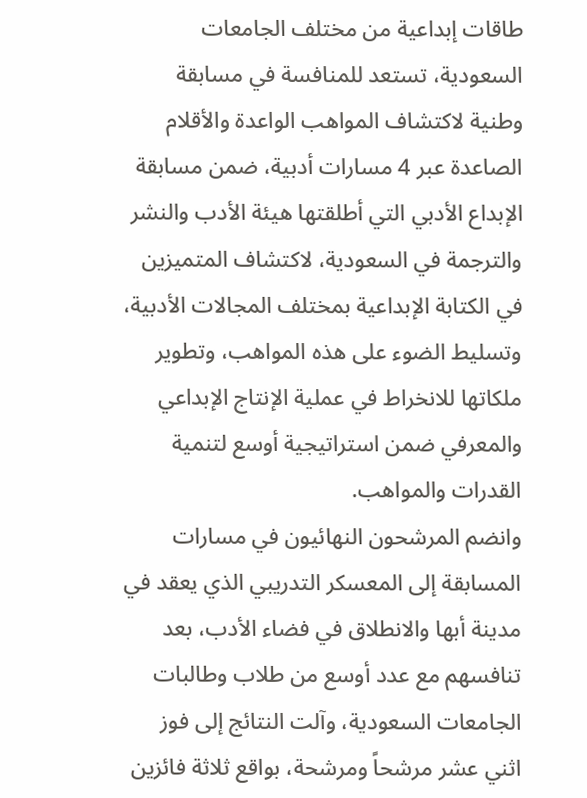طاقات إبداعية من مختلف الجامعات السعودية، تستعد للمنافسة في مسابقة وطنية لاكتشاف المواهب الواعدة والأقلام الصاعدة عبر 4 مسارات أدبية، ضمن مسابقة الإبداع الأدبي التي أطلقتها هيئة الأدب والنشر والترجمة في السعودية، لاكتشاف المتميزين في الكتابة الإبداعية بمختلف المجالات الأدبية، وتسليط الضوء على هذه المواهب، وتطوير ملكاتها للانخراط في عملية الإنتاج الإبداعي والمعرفي ضمن استراتيجية أوسع لتنمية القدرات والمواهب.
وانضم المرشحون النهائيون في مسارات المسابقة إلى المعسكر التدريبي الذي يعقد في مدينة أبها والانطلاق في فضاء الأدب، بعد تنافسهم مع عدد أوسع من طلاب وطالبات الجامعات السعودية، وآلت النتائج إلى فوز اثني عشر مرشحاً ومرشحة، بواقع ثلاثة فائزين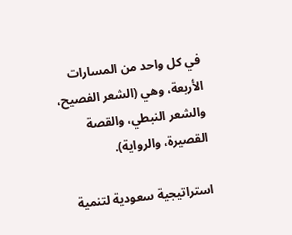في كل واحد من المسارات الأربعة، وهي (الشعر الفصيح، والشعر النبطي، والقصة القصيرة، والرواية).

استراتيجية سعودية لتنمية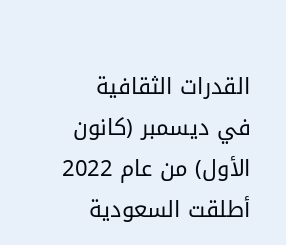القدرات الثقافية
في ديسمبر (كانون الأول) من عام 2022 أطلقت السعودية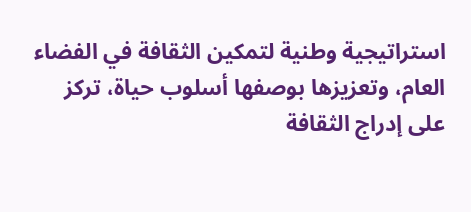استراتيجية وطنية لتمكين الثقافة في الفضاء العام، وتعزيزها بوصفها أسلوب حياة، تركز على إدراج الثقافة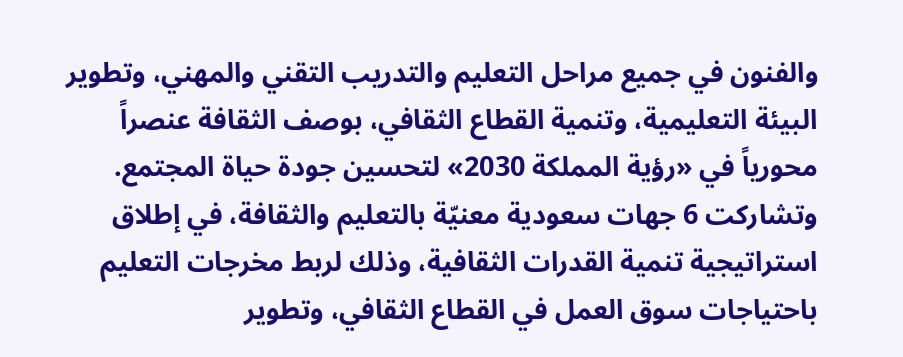والفنون في جميع مراحل التعليم والتدريب التقني والمهني، وتطوير البيئة التعليمية، وتنمية القطاع الثقافي، بوصف الثقافة عنصراً محورياً في «رؤية المملكة 2030» لتحسين جودة حياة المجتمع.
وتشاركت 6 جهات سعودية معنيّة بالتعليم والثقافة، في إطلاق استراتيجية تنمية القدرات الثقافية، وذلك لربط مخرجات التعليم باحتياجات سوق العمل في القطاع الثقافي، وتطوير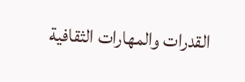القدرات والمهارات الثقافية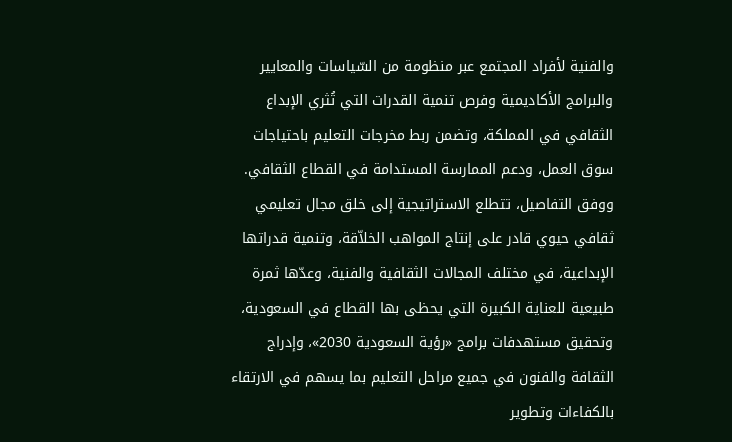والفنية لأفراد المجتمع عبر منظومة من السّياسات والمعايير والبرامج الأكاديمية وفرص تنمية القدرات التي تُثري الإبداع الثقافي في المملكة، وتضمن ربط مخرجات التعليم باحتياجات سوق العمل، ودعم الممارسة المستدامة في القطاع الثقافي. ووفق التفاصيل، تتطلع الاستراتيجية إلى خلق مجال تعليمي ثقافي حيوي قادر على إنتاج المواهب الخلاّقة، وتنمية قدراتها الإبداعية، في مختلف المجالات الثقافية والفنية، وعدّها ثمرة طبيعية للعناية الكبيرة التي يحظى بها القطاع في السعودية، وتحقيق مستهدفات برامج «رؤية السعودية 2030»، وإدراج الثقافة والفنون في جميع مراحل التعليم بما يسهم في الارتقاء بالكفاءات وتطوير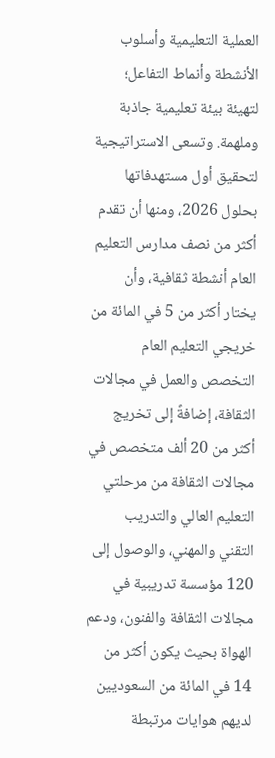العملية التعليمية وأسلوب الأنشطة وأنماط التفاعل؛ لتهيئة بيئة تعليمية جاذبة وملهمة. وتسعى الاستراتيجية لتحقيق أول مستهدفاتها بحلول 2026، ومنها أن تقدم أكثر من نصف مدارس التعليم العام أنشطة ثقافية، وأن يختار أكثر من 5 في المائة من خريجي التعليم العام التخصص والعمل في مجالات الثقافة، إضافةً إلى تخريج أكثر من 20 ألف متخصص في مجالات الثقافة من مرحلتي التعليم العالي والتدريب التقني والمهني، والوصول إلى 120 مؤسسة تدريبية في مجالات الثقافة والفنون، ودعم الهواة بحيث يكون أكثر من 14 في المائة من السعوديين لديهم هوايات مرتبطة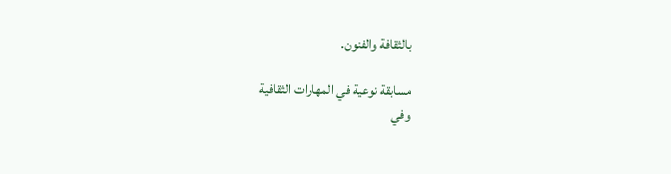بالثقافة والفنون.

مسابقة نوعية في المهارات الثقافية
وفي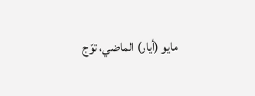مايو (أيار) الماضي، توّج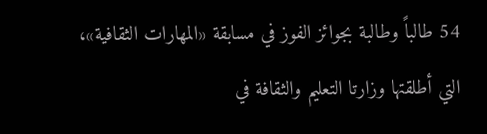54 طالباً وطالبة بجوائز الفوز في مسابقة «المهارات الثقافية»، التي أطلقتها وزارتا التعليم والثقافة في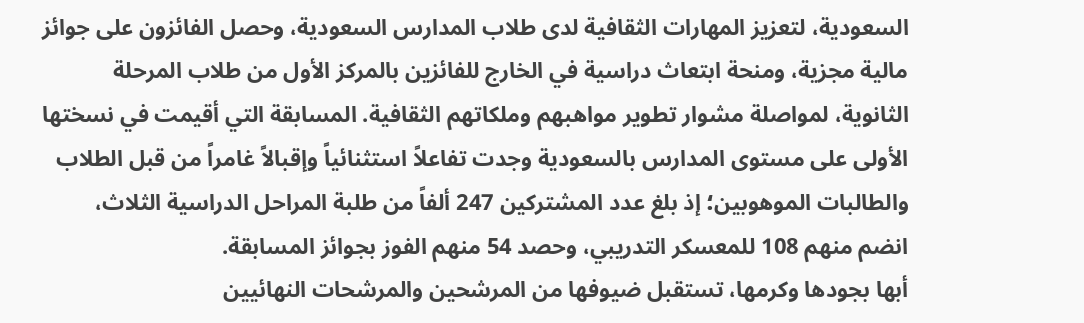السعودية، لتعزيز المهارات الثقافية لدى طلاب المدارس السعودية، وحصل الفائزون على جوائز مالية مجزية، ومنحة ابتعاث دراسية في الخارج للفائزين بالمركز الأول من طلاب المرحلة الثانوية، لمواصلة مشوار تطوير مواهبهم وملكاتهم الثقافية. المسابقة التي أقيمت في نسختها الأولى على مستوى المدارس بالسعودية وجدت تفاعلاً استثنائياً وإقبالاً غامراً من قبل الطلاب والطالبات الموهوبين؛ إذ بلغ عدد المشتركين 247 ألفاً من طلبة المراحل الدراسية الثلاث، انضم منهم 108 للمعسكر التدريبي، وحصد 54 منهم الفوز بجوائز المسابقة.
أبها بجودها وكرمها، تستقبل ضيوفها من المرشحين والمرشحات النهائيين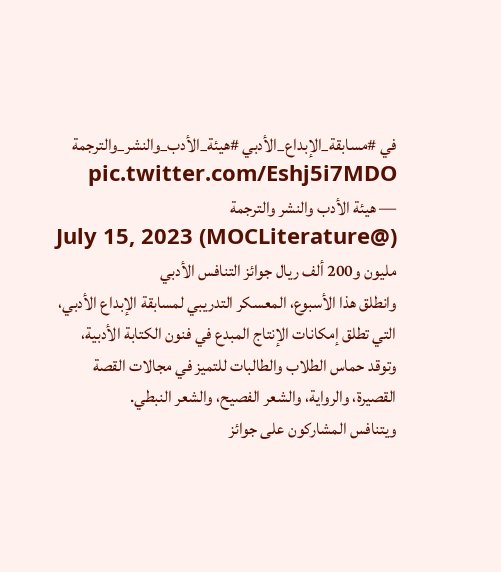في #مسابقة_الإبداع_الأدبي #هيئة_الأدب_والنشر_والترجمة pic.twitter.com/Eshj5i7MDO
— هيئة الأدب والنشر والترجمة (@MOCLiterature) July 15, 2023
مليون و200 ألف ريال جوائز التنافس الأدبي
وانطلق هذا الأسبوع، المعسكر التدريبي لمسابقة الإبداع الأدبي، التي تطلق إمكانات الإنتاج المبدع في فنون الكتابة الأدبية، وتوقد حماس الطلاب والطالبات للتميز في مجالات القصة القصيرة، والرواية، والشعر الفصيح، والشعر النبطي.
ويتنافس المشاركون على جوائز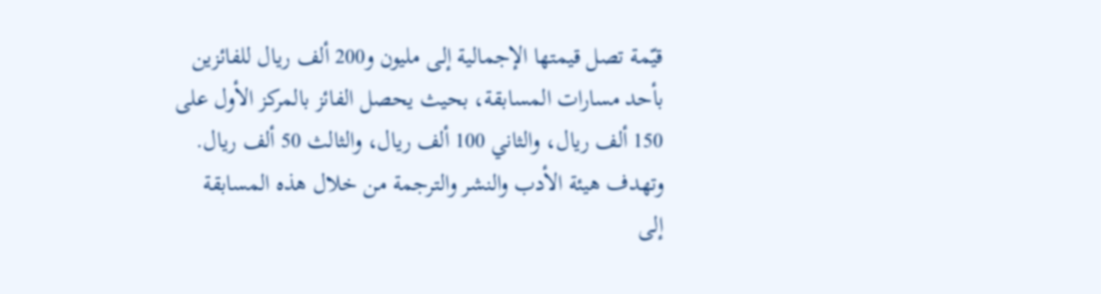قيّمة تصل قيمتها الإجمالية إلى مليون و200 ألف ريال للفائزين بأحد مسارات المسابقة، بحيث يحصل الفائز بالمركز الأول على 150 ألف ريال، والثاني 100 ألف ريال، والثالث 50 ألف ريال.
وتهدف هيئة الأدب والنشر والترجمة من خلال هذه المسابقة إلى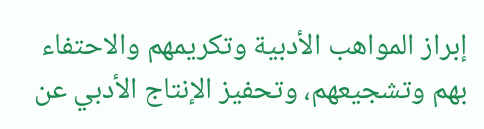إبراز المواهب الأدبية وتكريمهم والاحتفاء بهم وتشجيعهم، وتحفيز الإنتاج الأدبي عن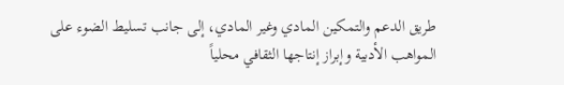طريق الدعم والتمكين المادي وغير المادي، إلى جانب تسليط الضوء على المواهب الأدبية وإبراز إنتاجها الثقافي محلياً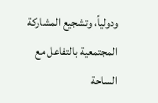ودولياً، وتشجيع المشاركة المجتمعية بالتفاعل مع الساحة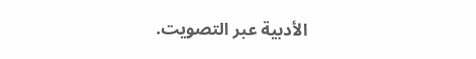الأدبية عبر التصويت.